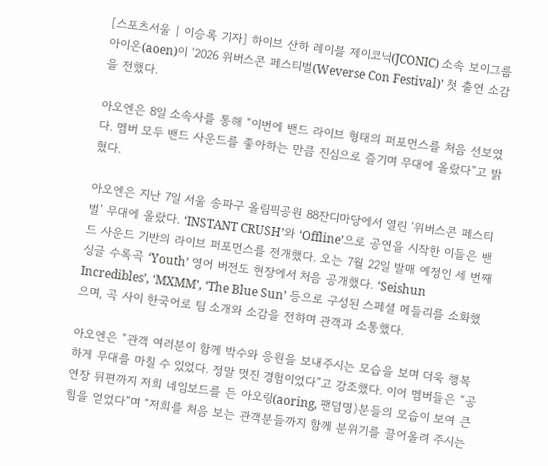[스포츠서울 | 이승록 기자] 하이브 산하 레이블 제이코닉(JCONIC) 소속 보이그룹 아이온(aoen)이 ‘2026 위버스콘 페스티벌(Weverse Con Festival)’ 첫 출연 소감을 전했다.

아오엔은 8일 소속사를 통해 “이번에 밴드 라이브 형태의 퍼포먼스를 처음 선보였다. 멤버 모두 밴드 사운드를 좋아하는 만큼 진심으로 즐기며 무대에 올랐다”고 밝혔다.

아오엔은 지난 7일 서울 송파구 올림픽공원 88잔디마당에서 열린 ‘위버스콘 페스티벌’ 무대에 올랐다. ‘INSTANT CRUSH’와 ‘Offline’으로 공연을 시작한 이들은 밴드 사운드 기반의 라이브 퍼포먼스를 전개했다. 오는 7월 22일 발매 예정인 세 번째 싱글 수록곡 ‘Youth’ 영어 버전도 현장에서 처음 공개했다. ‘Seishun Incredibles’, ‘MXMM’, ‘The Blue Sun’ 등으로 구성된 스페셜 메들리를 소화했으며, 곡 사이 한국어로 팀 소개와 소감을 전하며 관객과 소통했다.

아오엔은 “관객 여러분이 함께 박수와 응원을 보내주시는 모습을 보며 더욱 행복하게 무대를 마칠 수 있었다. 정말 멋진 경험이었다”고 강조했다. 이어 멤버들은 “공연장 뒤편까지 저희 네임보드를 든 아오링(aoring, 팬덤명)분들의 모습이 보여 큰 힘을 얻었다”며 “저희를 처음 보는 관객분들까지 함께 분위기를 끌어올려 주시는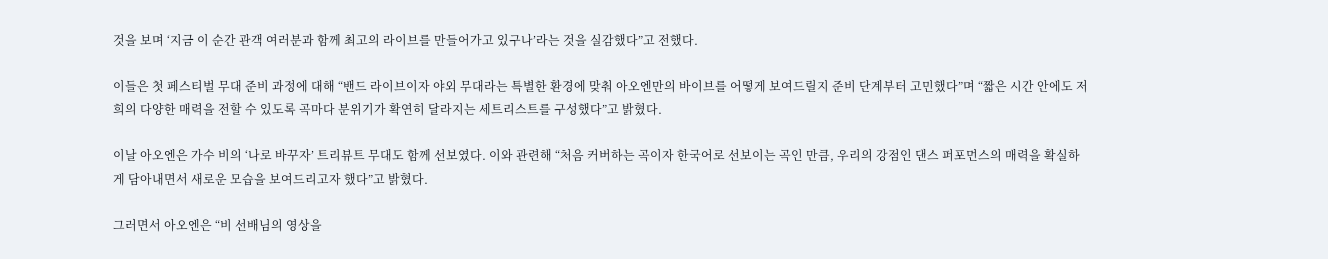것을 보며 ‘지금 이 순간 관객 여러분과 함께 최고의 라이브를 만들어가고 있구나’라는 것을 실감했다”고 전했다.

이들은 첫 페스티벌 무대 준비 과정에 대해 “밴드 라이브이자 야외 무대라는 특별한 환경에 맞춰 아오엔만의 바이브를 어떻게 보여드릴지 준비 단계부터 고민했다”며 “짧은 시간 안에도 저희의 다양한 매력을 전할 수 있도록 곡마다 분위기가 확연히 달라지는 세트리스트를 구성했다”고 밝혔다.

이날 아오엔은 가수 비의 ‘나로 바꾸자’ 트리뷰트 무대도 함께 선보였다. 이와 관련해 “처음 커버하는 곡이자 한국어로 선보이는 곡인 만큼, 우리의 강점인 댄스 퍼포먼스의 매력을 확실하게 담아내면서 새로운 모습을 보여드리고자 했다”고 밝혔다.

그러면서 아오엔은 “비 선배님의 영상을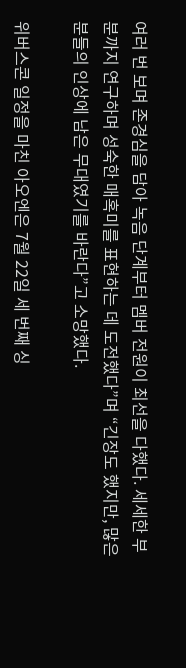여러 번 보며 존경심을 담아 녹음 단계부터 멤버 전원이 최선을 다했다. 세세한 부분까지 연구하며 성숙한 매혹미를 표현하는 데 도전했다”며 “긴장도 했지만, 많은 분들의 인상에 남은 무대였기를 바란다”고 소망했다.

위버스콘 일정을 마친 아오엔은 7월 22일 세 번째 싱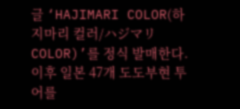글 ‘HAJIMARI COLOR(하지마리 컬러/ハジマリCOLOR)’를 정식 발매한다. 이후 일본 47개 도도부현 투어를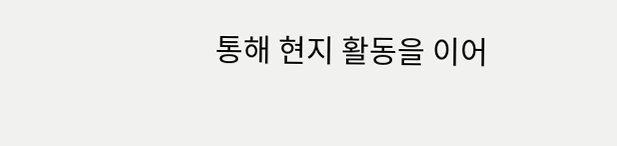통해 현지 활동을 이어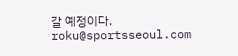갈 예정이다. roku@sportsseoul.com